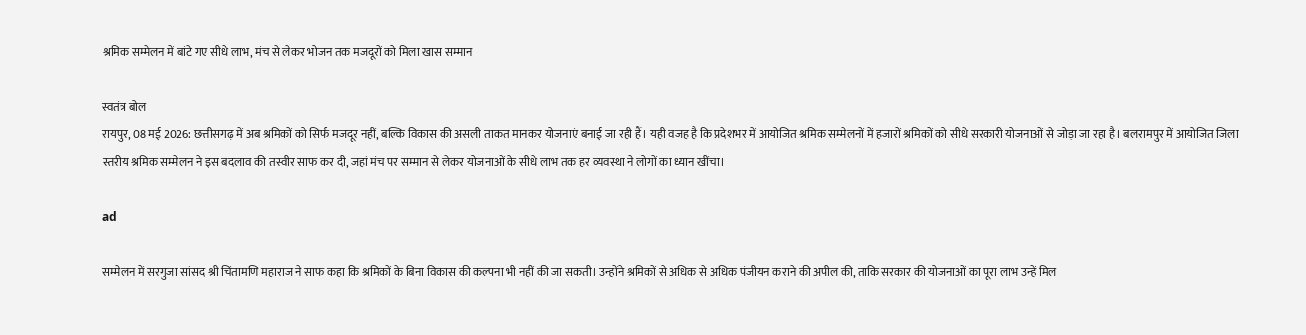श्रमिक सम्मेलन में बांटे गए सीधे लाभ, मंच से लेकर भोजन तक मजदूरों को मिला खास सम्मान

स्वतंत्र बोल
रायपुर, 08 मई 2026: छत्तीसगढ़ में अब श्रमिकों को सिर्फ मजदूर नहीं, बल्कि विकास की असली ताकत मानकर योजनाएं बनाई जा रही हैं। यही वजह है कि प्रदेशभर में आयोजित श्रमिक सम्मेलनों में हजारों श्रमिकों को सीधे सरकारी योजनाओं से जोड़ा जा रहा है। बलरामपुर में आयोजित जिला स्तरीय श्रमिक सम्मेलन ने इस बदलाव की तस्वीर साफ कर दी, जहां मंच पर सम्मान से लेकर योजनाओं के सीधे लाभ तक हर व्यवस्था ने लोगों का ध्यान खींचा।

ad

सम्मेलन में सरगुजा सांसद श्री चिंतामणि महाराज ने साफ कहा कि श्रमिकों के बिना विकास की कल्पना भी नहीं की जा सकती। उन्होंने श्रमिकों से अधिक से अधिक पंजीयन कराने की अपील की, ताकि सरकार की योजनाओं का पूरा लाभ उन्हें मिल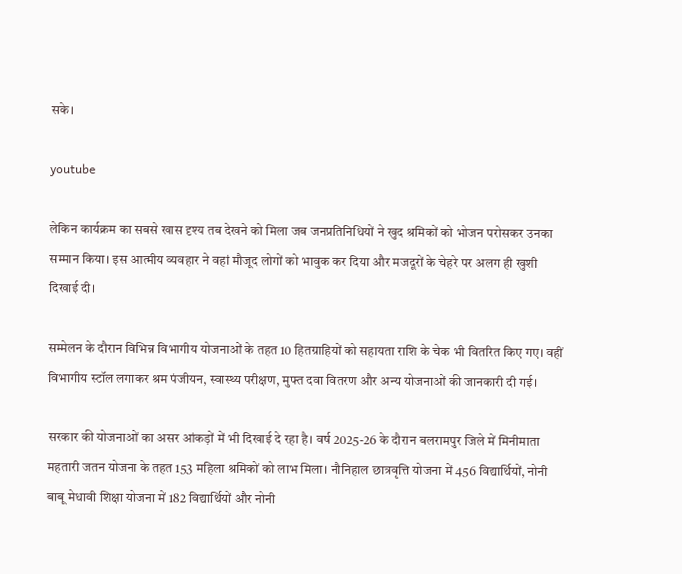सके।

youtube

लेकिन कार्यक्रम का सबसे खास दृश्य तब देखने को मिला जब जनप्रतिनिधियों ने खुद श्रमिकों को भोजन परोसकर उनका सम्मान किया। इस आत्मीय व्यवहार ने वहां मौजूद लोगों को भावुक कर दिया और मजदूरों के चेहरे पर अलग ही खुशी दिखाई दी।

सम्मेलन के दौरान विभिन्न विभागीय योजनाओं के तहत 10 हितग्राहियों को सहायता राशि के चेक भी वितरित किए गए। वहीं विभागीय स्टॉल लगाकर श्रम पंजीयन, स्वास्थ्य परीक्षण, मुफ्त दवा वितरण और अन्य योजनाओं की जानकारी दी गई।

सरकार की योजनाओं का असर आंकड़ों में भी दिखाई दे रहा है। वर्ष 2025-26 के दौरान बलरामपुर जिले में मिनीमाता महतारी जतन योजना के तहत 153 महिला श्रमिकों को लाभ मिला। नौनिहाल छात्रवृत्ति योजना में 456 विद्यार्थियों, नोनी बाबू मेधावी शिक्षा योजना में 182 विद्यार्थियों और नोनी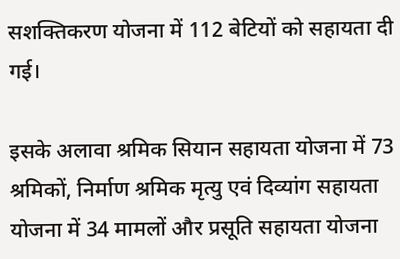सशक्तिकरण योजना में 112 बेटियों को सहायता दी गई।

इसके अलावा श्रमिक सियान सहायता योजना में 73 श्रमिकों, निर्माण श्रमिक मृत्यु एवं दिव्यांग सहायता योजना में 34 मामलों और प्रसूति सहायता योजना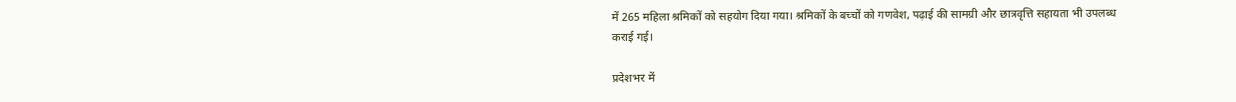में 265 महिला श्रमिकों को सहयोग दिया गया। श्रमिकों के बच्चों को गणवेश, पढ़ाई की सामग्री और छात्रवृत्ति सहायता भी उपलब्ध कराई गई।

प्रदेशभर में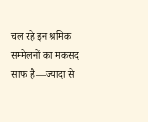चल रहे इन श्रमिक सम्मेलनों का मकसद साफ है—ज्यादा से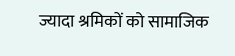ज्यादा श्रमिकों को सामाजिक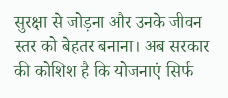सुरक्षा से जोड़ना और उनके जीवन स्तर को बेहतर बनाना। अब सरकार की कोशिश है कि योजनाएं सिर्फ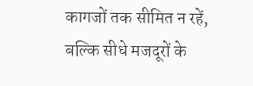कागजों तक सीमित न रहें, बल्कि सीधे मजदूरों के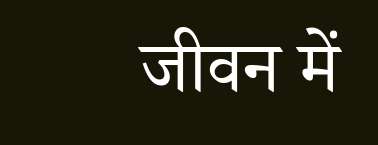जीवन में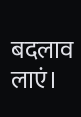बदलाव लाएं।